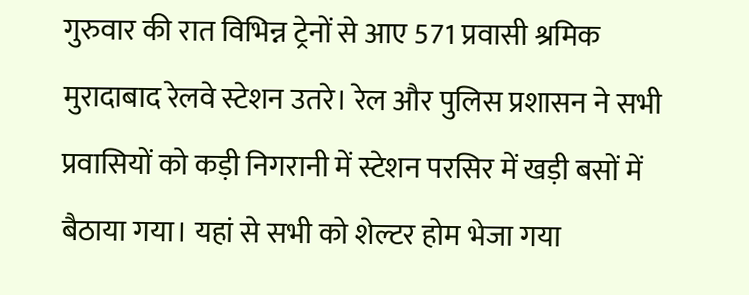गुरुवार की रात विभिन्न ट्रेनों से आए 571 प्रवासी श्रमिक मुरादाबाद रेलवे स्टेशन उतरे। रेल और पुलिस प्रशासन ने सभी प्रवासियों को कड़ी निगरानी में स्टेशन परसिर में खड़ी बसों में बैठाया गया। यहां से सभी को शेल्टर होम भेजा गया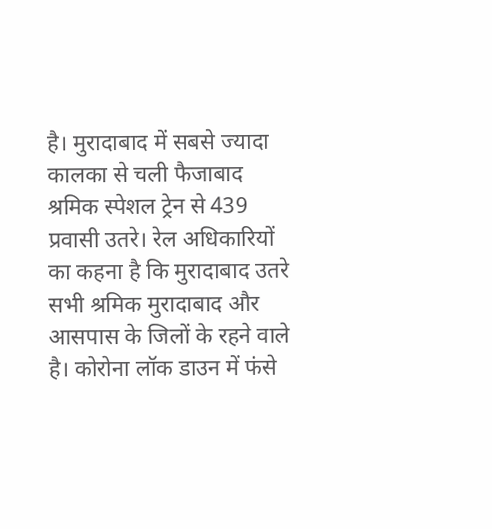है। मुरादाबाद में सबसे ज्यादा कालका से चली फैजाबाद श्रमिक स्पेशल ट्रेन से 439 प्रवासी उतरे। रेल अधिकारियों का कहना है कि मुरादाबाद उतरे सभी श्रमिक मुरादाबाद और आसपास के जिलों के रहने वाले है। कोरोना लॉक डाउन में फंसे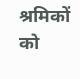श्रमिकों को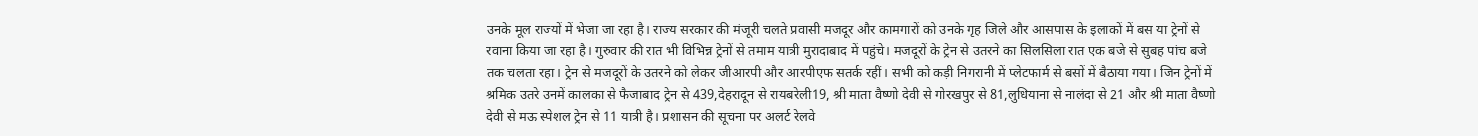उनके मूल राज्यों में भेजा जा रहा है। राज्य सरकार की मंजूरी चलते प्रवासी मजदूर और कामगारों को उनके गृह जिले और आसपास के इलाकों में बस या ट्रेनों से रवाना किया जा रहा है। गुरुवार की रात भी विभिन्न ट्रेनों से तमाम यात्री मुरादाबाद में पहुंचे। मजदूरों के ट्रेन से उतरने का सिलसिला रात एक बजे से सुबह पांच बजे तक चलता रहा। ट्रेन से मजदूरों के उतरने को लेकर जीआरपी और आरपीएफ सतर्क रहीं। सभी को कड़ी निगरानी में प्लेटफार्म से बसों में बैठाया गया। जिन ट्रेनों में श्रमिक उतरे उनमें कालका से फैजाबाद ट्रेन से 439,देहरादून से रायबरेली19, श्री माता वैष्णो देवी से गोरखपुर से 81,लुधियाना से नालंदा से 21 और श्री माता वैष्णो देवी से मऊ स्पेशल ट्रेन से 11 यात्री है। प्रशासन की सूचना पर अलर्ट रेलवे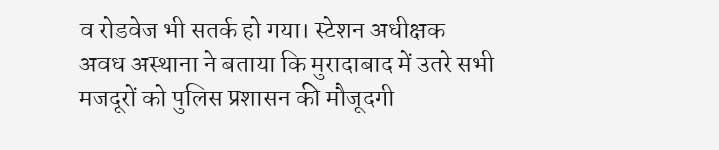व रोडवेज भी सतर्क हो गया। स्टेशन अधीक्षक अवध अस्थाना ने बताया कि मुरादाबाद में उतरे सभी मजदूरों को पुलिस प्रशासन की मौजूदगी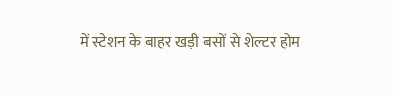में स्टेशन के बाहर खड़ी बसों से शेल्टर होम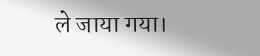ले जाया गया।